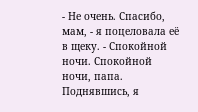- Не очень. Спасибо, мам, - я поцеловала её в щеку. - Спокойной ночи. Спокойной ночи, папа.
Поднявшись, я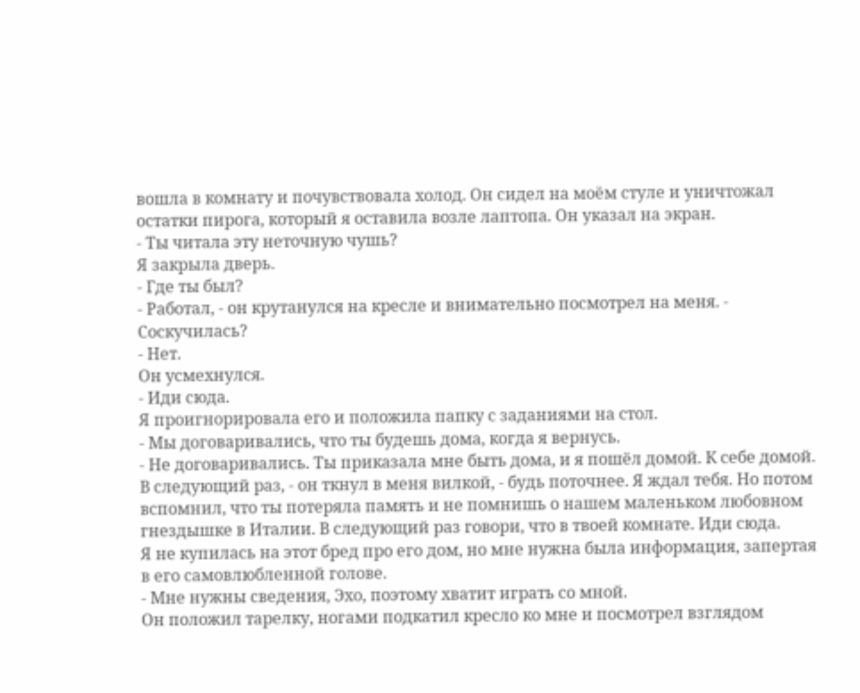вошла в комнату и почувствовала холод. Он сидел на моём стуле и уничтожал остатки пирога, который я оставила возле лаптопа. Он указал на экран.
- Ты читала эту неточную чушь?
Я закрыла дверь.
- Где ты был?
- Работал, - он крутанулся на кресле и внимательно посмотрел на меня. - Соскучилась?
- Нет.
Он усмехнулся.
- Иди сюда.
Я проигнорировала его и положила папку с заданиями на стол.
- Мы договаривались, что ты будешь дома, когда я вернусь.
- Не договаривались. Ты приказала мне быть дома, и я пошёл домой. К себе домой. В следующий раз, - он ткнул в меня вилкой, - будь поточнее. Я ждал тебя. Но потом вспомнил, что ты потеряла память и не помнишь о нашем маленьком любовном гнездышке в Италии. В следующий раз говори, что в твоей комнате. Иди сюда.
Я не купилась на этот бред про его дом, но мне нужна была информация, запертая в его самовлюбленной голове.
- Мне нужны сведения, Эхо, поэтому хватит играть со мной.
Он положил тарелку, ногами подкатил кресло ко мне и посмотрел взглядом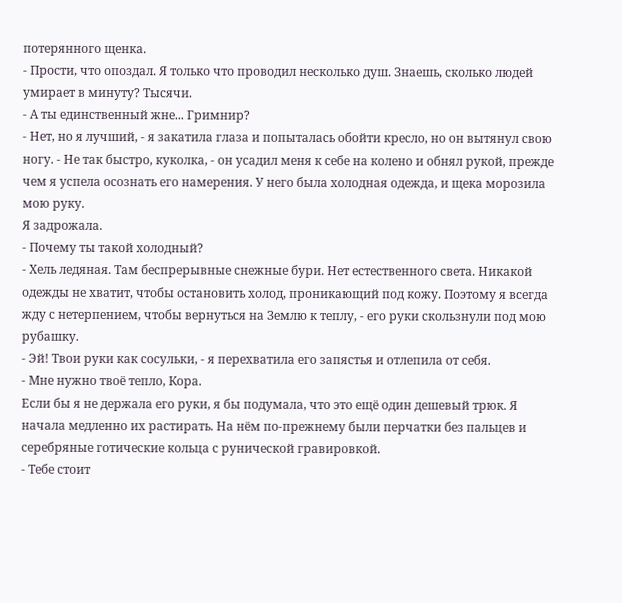потерянного щенка.
- Прости, что опоздал. Я только что проводил несколько душ. Знаешь, сколько людей умирает в минуту? Тысячи.
- А ты единственный жне... Гримнир?
- Нет, но я лучший, - я закатила глаза и попыталась обойти кресло, но он вытянул свою ногу. - Не так быстро, куколка, - он усадил меня к себе на колено и обнял рукой, прежде чем я успела осознать его намерения. У него была холодная одежда, и щека морозила мою руку.
Я задрожала.
- Почему ты такой холодный?
- Хель ледяная. Там беспрерывные снежные бури. Нет естественного света. Никакой одежды не хватит, чтобы остановить холод, проникающий под кожу. Поэтому я всегда жду с нетерпением, чтобы вернуться на Землю к теплу, - его руки скользнули под мою рубашку.
- Эй! Твои руки как сосульки, - я перехватила его запястья и отлепила от себя.
- Мне нужно твоё тепло, Кора.
Если бы я не держала его руки, я бы подумала, что это ещё один дешевый трюк. Я начала медленно их растирать. На нём по-прежнему были перчатки без пальцев и серебряные готические кольца с рунической гравировкой.
- Тебе стоит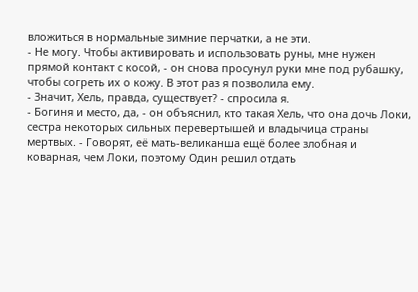вложиться в нормальные зимние перчатки, а не эти.
- Не могу. Чтобы активировать и использовать руны, мне нужен прямой контакт с косой, - он снова просунул руки мне под рубашку, чтобы согреть их о кожу. В этот раз я позволила ему.
- Значит, Хель, правда, существует? - спросила я.
- Богиня и место, да, - он объяснил, кто такая Хель, что она дочь Локи, сестра некоторых сильных перевертышей и владычица страны мертвых. - Говорят, её мать-великанша ещё более злобная и коварная, чем Локи, поэтому Один решил отдать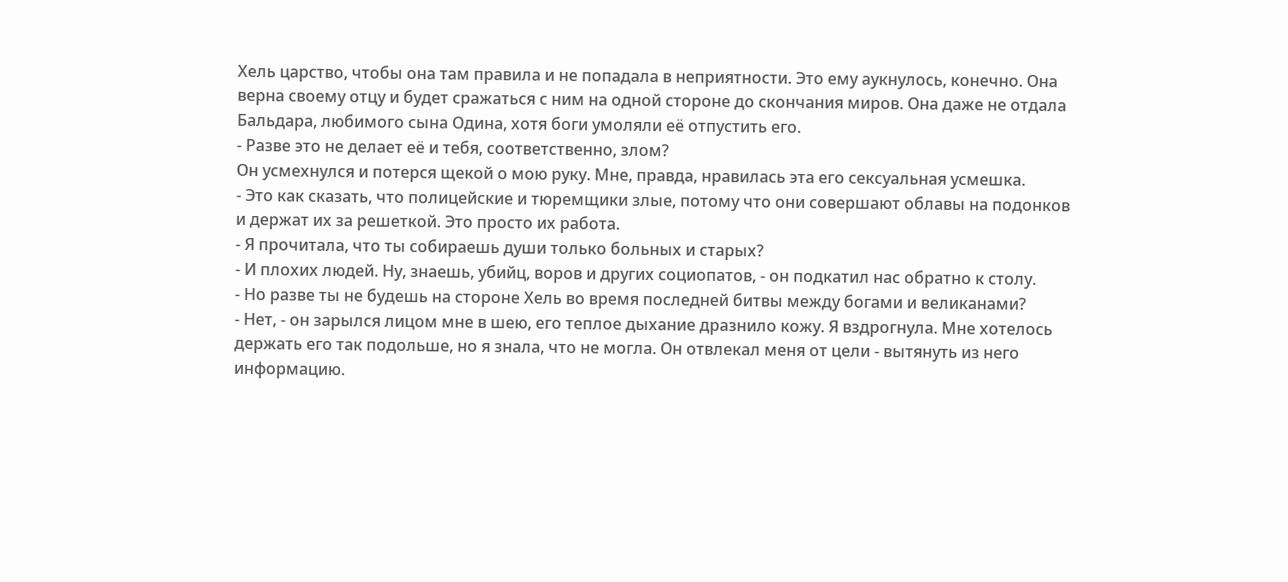Хель царство, чтобы она там правила и не попадала в неприятности. Это ему аукнулось, конечно. Она верна своему отцу и будет сражаться с ним на одной стороне до скончания миров. Она даже не отдала Бальдара, любимого сына Одина, хотя боги умоляли её отпустить его.
- Разве это не делает её и тебя, соответственно, злом?
Он усмехнулся и потерся щекой о мою руку. Мне, правда, нравилась эта его сексуальная усмешка.
- Это как сказать, что полицейские и тюремщики злые, потому что они совершают облавы на подонков и держат их за решеткой. Это просто их работа.
- Я прочитала, что ты собираешь души только больных и старых?
- И плохих людей. Ну, знаешь, убийц, воров и других социопатов, - он подкатил нас обратно к столу.
- Но разве ты не будешь на стороне Хель во время последней битвы между богами и великанами?
- Нет, - он зарылся лицом мне в шею, его теплое дыхание дразнило кожу. Я вздрогнула. Мне хотелось держать его так подольше, но я знала, что не могла. Он отвлекал меня от цели - вытянуть из него информацию.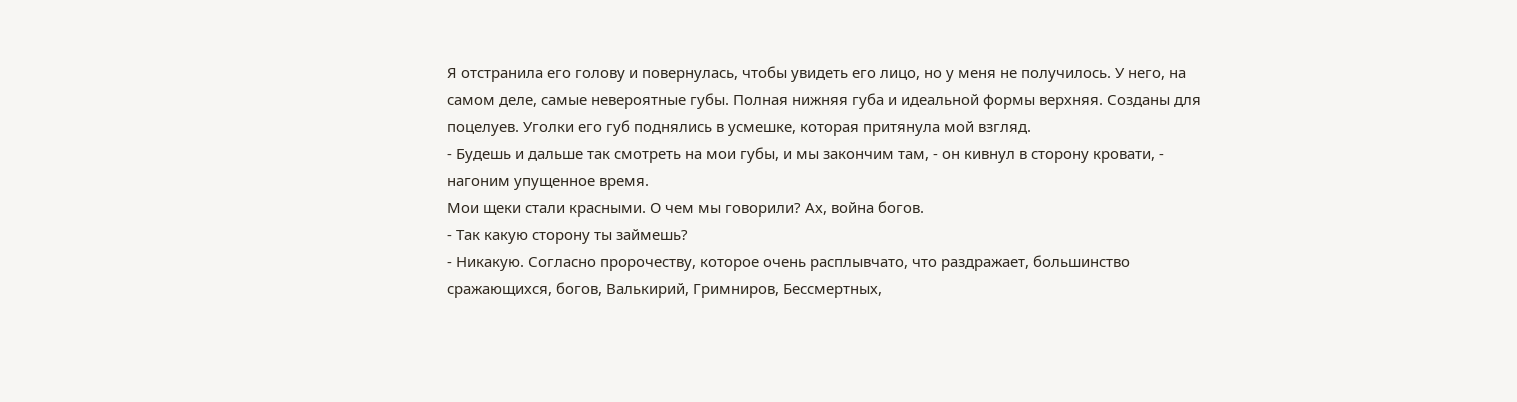Я отстранила его голову и повернулась, чтобы увидеть его лицо, но у меня не получилось. У него, на самом деле, самые невероятные губы. Полная нижняя губа и идеальной формы верхняя. Созданы для поцелуев. Уголки его губ поднялись в усмешке, которая притянула мой взгляд.
- Будешь и дальше так смотреть на мои губы, и мы закончим там, - он кивнул в сторону кровати, - нагоним упущенное время.
Мои щеки стали красными. О чем мы говорили? Ах, война богов.
- Так какую сторону ты займешь?
- Никакую. Согласно пророчеству, которое очень расплывчато, что раздражает, большинство сражающихся, богов, Валькирий, Гримниров, Бессмертных,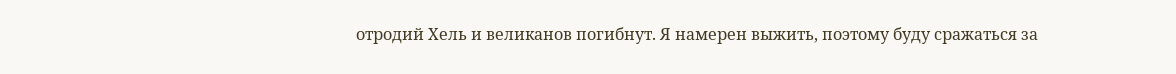отродий Хель и великанов погибнут. Я намерен выжить, поэтому буду сражаться за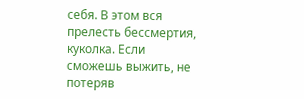себя. В этом вся прелесть бессмертия, куколка. Если сможешь выжить, не потеряв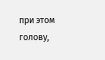при этом голову,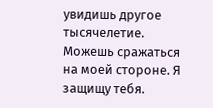увидишь другое тысячелетие. Можешь сражаться на моей стороне. Я защищу тебя.